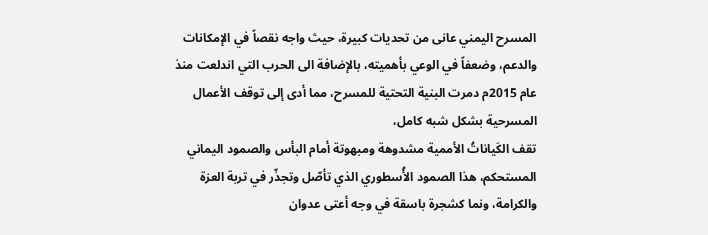المسرح اليمني عانى من تحديات كبيرة، حيث واجه نقصاً في الإمكانات والدعم، وضعفاً في الوعي بأهميته، بالإضافة الى الحرب التي اندلعت منذ عام 2015م دمرت البنية التحتية للمسرح، مما أدى إلى توقف الأعمال المسرحية بشكل شبه كامل،
تقف الكَياناتُ الأممية مشدوهة ومبهوتة أمام البأس والصمود اليماني المستحكم، هذا الصمود الأُسطوري الذي تأصّل وتجذّر في تربة العزة والكرامة، ونما كشجرة باسقة في وجه أعتى عدوان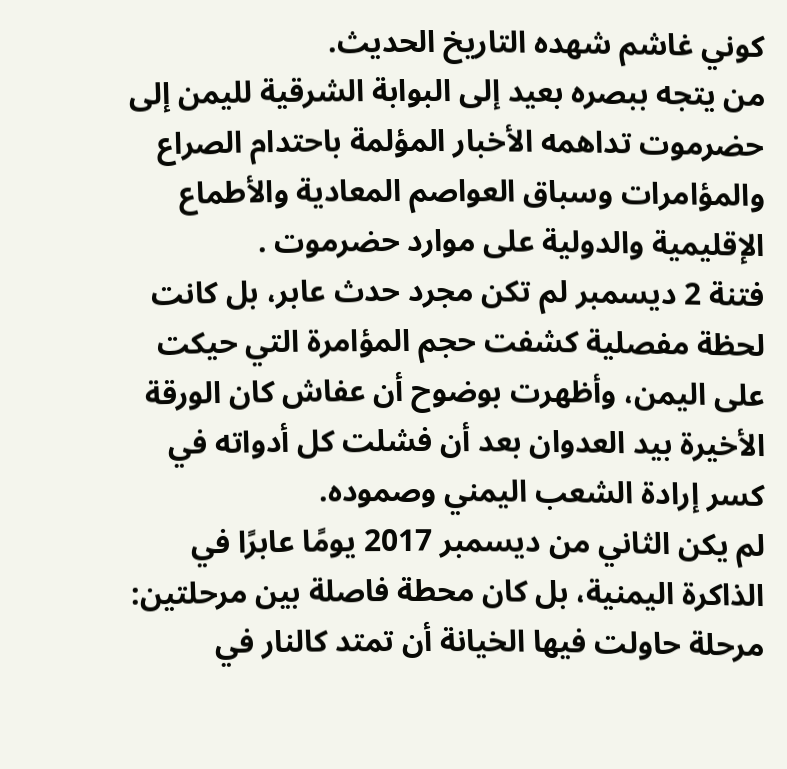كوني غاشم شهده التاريخ الحديث.
من يتجه ببصره بعيد إلى البوابة الشرقية لليمن إلى حضرموت تداهمه الأخبار المؤلمة باحتدام الصراع والمؤامرات وسباق العواصم المعادية والأطماع الإقليمية والدولية على موارد حضرموت .
فتنة 2 ديسمبر لم تكن مجرد حدث عابر، بل كانت لحظة مفصلية كشفت حجم المؤامرة التي حيكت على اليمن، وأظهرت بوضوح أن عفاش كان الورقة الأخيرة بيد العدوان بعد أن فشلت كل أدواته في كسر إرادة الشعب اليمني وصموده.
لم يكن الثاني من ديسمبر 2017 يومًا عابرًا في الذاكرة اليمنية، بل كان محطة فاصلة بين مرحلتين: مرحلة حاولت فيها الخيانة أن تمتد كالنار في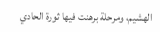الهشيم، ومرحلة برهنت فيها ثورة الحادي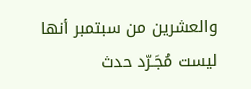والعشرين من سبتمبر أنها ليست مُجَـرّد حدث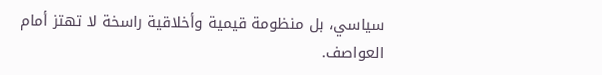سياسي، بل منظومة قيمية وأخلاقية راسخة لا تهتز أمام العواصف.